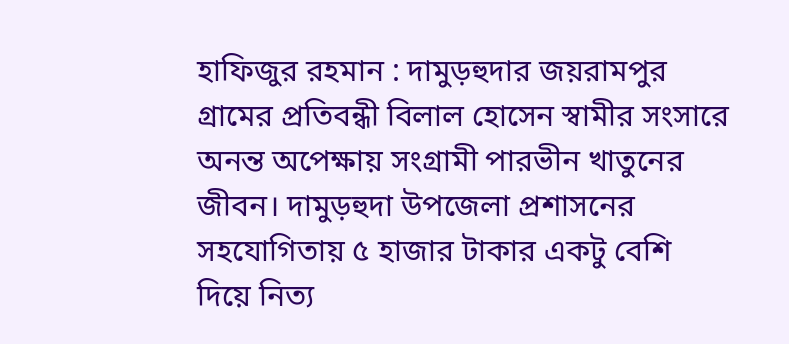হাফিজুর রহমান : দামুড়হুদার জয়রামপুর গ্রামের প্রতিবন্ধী বিলাল হোসেন স্বামীর সংসারে অনন্ত অপেক্ষায় সংগ্রামী পারভীন খাতুনের জীবন। দামুড়হুদা উপজেলা প্রশাসনের সহযোগিতায় ৫ হাজার টাকার একটু বেশি দিয়ে নিত্য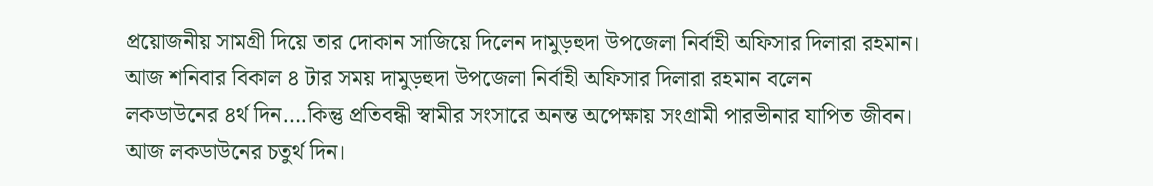প্রয়োজনীয় সামগ্রী দিয়ে তার দোকান সাজিয়ে দিলেন দামুড়হুদা উপজেলা নির্বাহী অফিসার দিলারা রহমান।
আজ শনিবার বিকাল ৪ টার সময় দামুড়হুদা উপজেলা নির্বাহী অফিসার দিলারা রহমান বলেন
লকডাউনের ৪র্থ দিন….কিন্তু প্রতিবন্ধী স্বামীর সংসারে অনন্ত অপেক্ষায় সংগ্রামী পারভীনার যাপিত জীবন।
আজ লকডাউনের চতুর্থ দিন।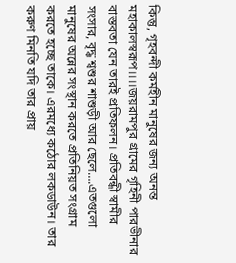কিন্তু, গৃহবন্দী কর্মহীন মানুষের জন্য অনন্ত মহাকালস্বরূপ।।।।জয়রামপুর গ্রামের গৃহিনী পারভীনার বাস্তবতা যেন তারই প্রতিফলন। প্রতিবন্ধী স্বামীর সংসার, বৃদ্ধ শ্বশুর শাশুড়ী আর ছেলে….এতগুলো মানুষের অন্নের সংস্থান করতে প্রতিনিয়ত সংগ্রাম করতে হচ্ছে তাকে। এরমধ্যে কঠোর লকডাউন। তার করুণ মিনতি যদি তার প্রায়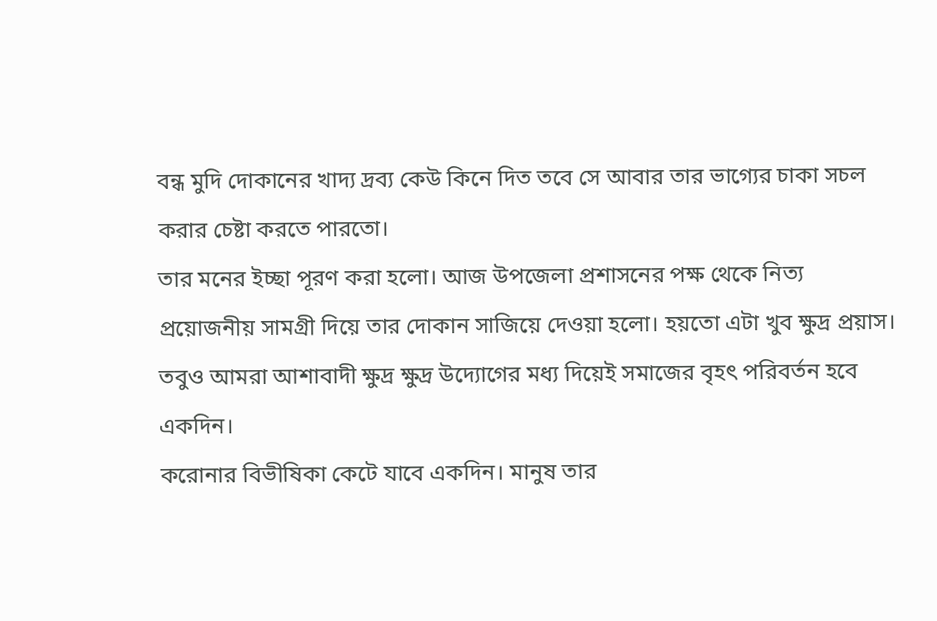বন্ধ মুদি দোকানের খাদ্য দ্রব্য কেউ কিনে দিত তবে সে আবার তার ভাগ্যের চাকা সচল করার চেষ্টা করতে পারতো।
তার মনের ইচ্ছা পূরণ করা হলো। আজ উপজেলা প্রশাসনের পক্ষ থেকে নিত্য প্রয়োজনীয় সামগ্রী দিয়ে তার দোকান সাজিয়ে দেওয়া হলো। হয়তো এটা খুব ক্ষুদ্র প্রয়াস। তবুও আমরা আশাবাদী ক্ষুদ্র ক্ষুদ্র উদ্যোগের মধ্য দিয়েই সমাজের বৃহৎ পরিবর্তন হবে একদিন।
করোনার বিভীষিকা কেটে যাবে একদিন। মানুষ তার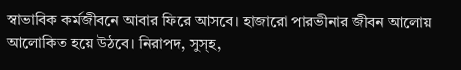স্বাভাবিক কর্মজীবনে আবার ফিরে আসবে। হাজারো পারভীনার জীবন আলোয় আলোকিত হয়ে উঠবে। নিরাপদ, সুস্হ,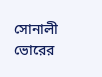সোনালী ভোরের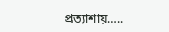প্রত্যাশায়…..